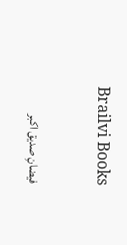Brailvi Books

فیضانِ صدیق اکبر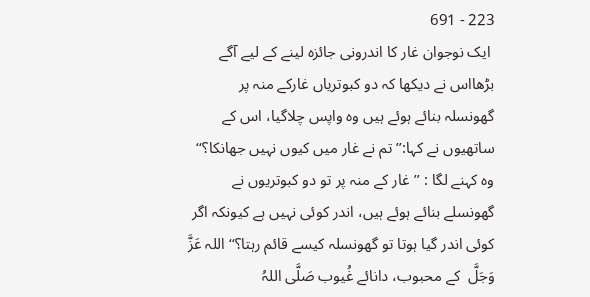223 - 691
 ایک نوجوان غار کا اندرونی جائزہ لینے کے لیے آگے بڑھااس نے دیکھا کہ دو کبوتریاں غارکے منہ پر گھونسلہ بنائے ہوئے ہیں وہ واپس چلاگیا، اس کے ساتھیوں نے کہا:’’تم نے غار میں کیوں نہیں جھانکا؟‘‘ وہ کہنے لگا : ’’غار کے منہ پر تو دو کبوتریوں نے گھونسلے بنائے ہوئے ہیں، اندر کوئی نہیں ہے کیونکہ اگر کوئی اندر گیا ہوتا تو گھونسلہ کیسے قائم رہتا؟‘‘اللہ عَزَّ وَجَلَّ  کے محبوب، دانائے غُیوب صَلَّی اللہُ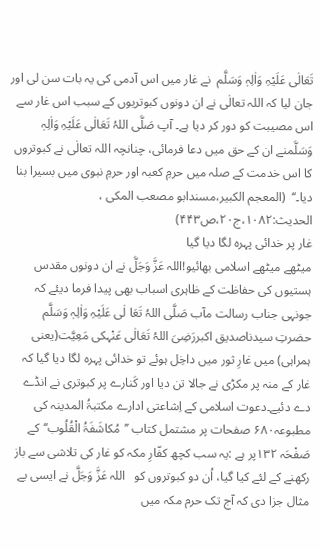تَعَالٰی عَلَیْہِ وَاٰلِہٖ وَسَلَّم  نے غار میں اس آدمی کی یہ بات سن لی اور جان لیا کہ اللہ تعالٰی نے ان دونوں کبوتریوں کے سبب اس غار سے اس مصیبت کو دور کر دیا ہے۔ آپ صَلَّی اللہُ تَعَالٰی عَلَیْہِ وَاٰلِہٖ وَسَلَّمنے ان کے حق میں دعا فرمائی، چنانچہ اللہ تعالٰی نے کبوتروں کا اس خدمت کے صلہ میں حرمِ کعبہ اور حرمِ نبوی میں بسیرا بنا دیا۔‘‘  (المعجم الکبیر،مسندابو مصعب المکی ، الحدیث:۱۰۸۲،ج۲۰،ص۴۴۳)
غار پر خدائی پہرہ لگا دیا گیا
میٹھے میٹھے اسلامی بھائیو!اللہ عَزَّ وَجَلَّ نے ان دونوں مقدس ہستیوں کی حفاظت کے ظاہری اسباب بھی پیدا فرما دیئے کہ جونہی جناب رسالت مآب صَلَّی اللہُ تَعَا لٰی عَلَیْہِ وَاٰلِہٖ وَسَلَّم حضرتِ سیدناصدیق اکبررَضِیَ اللہُ تَعَالٰی عَنْہکی مَعِیَّت(یعنی ہمراہی) میں غارِ ثور میں داخِل ہوئے تو خدائی پہرہ لگا دیا گیا کہ غار کے منہ پر مکڑی نے جالا تن دیا اور کَنارے پر کبوتری نے انڈے دے دئیے۔دعوت اسلامی کے اِشاعتی ادارے مکتبۃُ المدینہ کی مطبوعہ۶۸۰ صفحات پر مشتمل کتاب ’’مُکاشَفَۃُ الْقُلُوب‘‘کے صَفْحَہ ۱۳۲پر ہے :یہ سب کچھ کفّارِ مکہ کو غار کی تلاشی سے باز رکھنے کے لئے کیا گیا، اُن دو کبوتروں کو   اللہ عَزَّ وَجَلَّ نے ایسی بے مثال جزا دی کہ آج تک حرم مکہ میں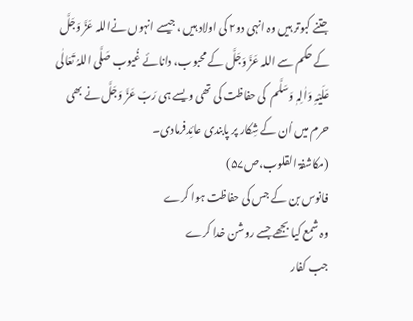جتنے کبوتر ہیں وہ انہی دو۲ کی اولاد ہیں ، جیسے انہوں نےاللہ عَزَّ وَجَلَّ کے حکم سے اللہ عَزَّ وَجَلَّ کے محبوب، دانائے غُیوب صَلَّی اللہُ تَعَالٰی عَلَیْہِ وَاٰلِہٖ وَسَلَّم  کی حفاظت کی تھی ویسے ہی رَبّ عَزَّ وَجَلَّ نے بھی حرم میں اُن کے شِکار پر پابندی عائِدفرمادی۔
(مکاشفۃ القلوب،ص۵۷)
فانوس بن کے جس کی حفاظت ہوا کرے
وہ شمع کیا بجھے جسے روشن خدا کرے
جب کفار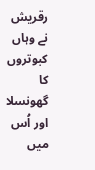رقریش نے وہاں کبوتروں کا گھونسلا اور اُس میں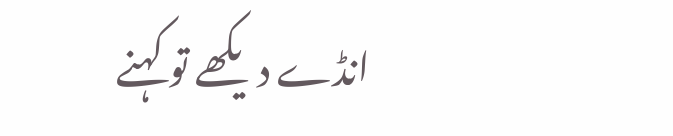انڈے دیکھے تو کہنے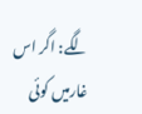لگے: اگر اس غارمیں کوئی